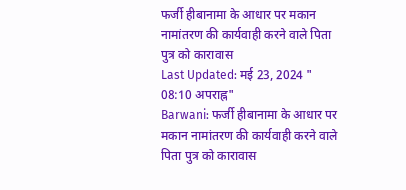फर्जी हीबानामा के आधार पर मकान नामांतरण की कार्यवाही करने वाले पिता पुत्र को कारावास
Last Updated: मई 23, 2024 " 08:10 अपराह्न"
Barwani: फर्जी हीबानामा के आधार पर मकान नामांतरण की कार्यवाही करने वाले पिता पुत्र को कारावास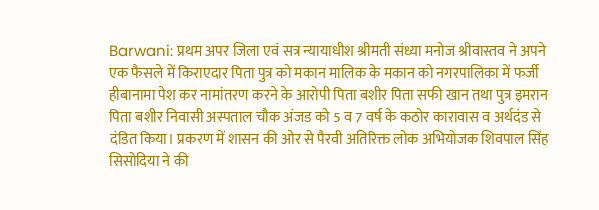Barwani: प्रथम अपर जिला एवं सत्र न्यायाधीश श्रीमती संध्या मनोज श्रीवास्तव ने अपने एक फैसले में किराएदार पिता पुत्र को मकान मालिक के मकान को नगरपालिका में फर्जी हीबानामा पेश कर नामांतरण करने के आरोपी पिता बशीर पिता सफी खान तथा पुत्र इमरान पिता बशीर निवासी अस्पताल चौक अंजड को 5 व 7 वर्ष के कठोर कारावास व अर्थदंड से दंडित किया। प्रकरण में शासन की ओर से पैरवी अतिरिक्त लोक अभियोजक शिवपाल सिंह सिसोदिया ने की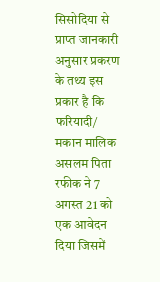सिसोदिया से प्राप्त जानकारी अनुसार प्रकरण के तथ्य इस प्रकार है कि फरियादी/ मकान मालिक असलम पिता रफीक ने 7 अगस्त 21 को एक आवेदन दिया जिसमें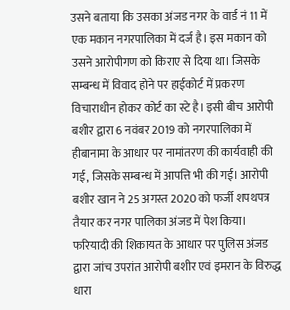उसने बताया कि उसका अंजड नगर के वार्ड नं 11 में एक मकान नगरपालिका में दर्ज है। इस मकान को उसने आरोपीगण को किराए से दिया था। जिसके सम्बन्ध में विवाद होने पर हाईकोर्ट में प्रकरण विचाराधीन होकर कोर्ट का स्टे है। इसी बीच आरोपी बशीर द्वारा 6 नवंबर 2019 को नगरपालिका में हीबानामा के आधार पर नामांतरण की कार्यवाही की गई, जिसके सम्बन्ध में आपत्ति भी की गई। आरोपी बशीर खान ने 25 अगस्त 2020 को फर्जी शपथपत्र तैयार कर नगर पालिका अंजड में पेश किया। फरियादी की शिकायत के आधार पर पुलिस अंजड द्वारा जांच उपरांत आरोपी बशीर एवं इमरान के विरुद्ध धारा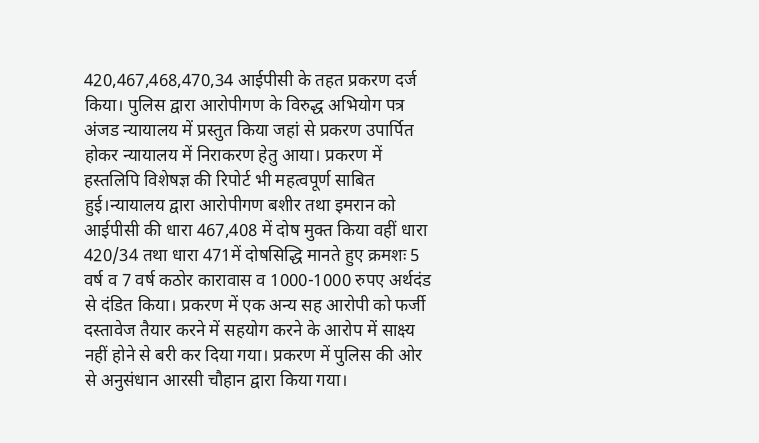420,467,468,470,34 आईपीसी के तहत प्रकरण दर्ज किया। पुलिस द्वारा आरोपीगण के विरुद्ध अभियोग पत्र अंजड न्यायालय में प्रस्तुत किया जहां से प्रकरण उपार्पित होकर न्यायालय में निराकरण हेतु आया। प्रकरण में हस्तलिपि विशेषज्ञ की रिपोर्ट भी महत्वपूर्ण साबित हुई।न्यायालय द्वारा आरोपीगण बशीर तथा इमरान को आईपीसी की धारा 467,408 में दोष मुक्त किया वहीं धारा 420/34 तथा धारा 471में दोषसिद्धि मानते हुए क्रमशः 5 वर्ष व 7 वर्ष कठोर कारावास व 1000-1000 रुपए अर्थदंड से दंडित किया। प्रकरण में एक अन्य सह आरोपी को फर्जी दस्तावेज तैयार करने में सहयोग करने के आरोप में साक्ष्य नहीं होने से बरी कर दिया गया। प्रकरण में पुलिस की ओर से अनुसंधान आरसी चौहान द्वारा किया गया।